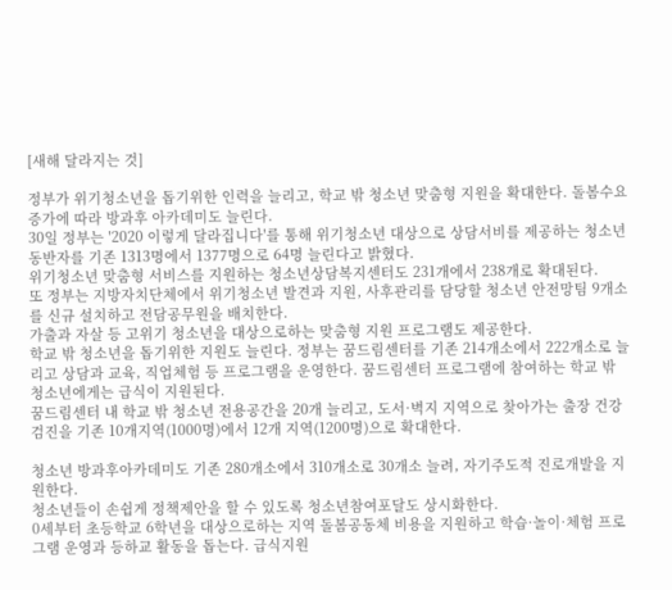[새해 달라지는 것]

정부가 위기청소년을 돕기위한 인력을 늘리고, 학교 밖 청소년 맞춤형 지원을 확대한다. 돌봄수요 증가에 따라 방과후 아카데미도 늘린다.
30일 정부는 '2020 이렇게 달라집니다'를 통해 위기청소년 대상으로 상담서비를 제공하는 청소년 동반자를 기존 1313명에서 1377명으로 64명 늘린다고 밝혔다.
위기청소년 맞춤형 서비스를 지원하는 청소년상담복지센터도 231개에서 238개로 확대된다.
또 정부는 지방자치단체에서 위기청소년 발견과 지원, 사후관리를 담당할 청소년 안전망팀 9개소를 신규 설치하고 전담공무원을 배치한다.
가출과 자살 등 고위기 청소년을 대상으로하는 맞춤형 지원 프로그램도 제공한다.
학교 밖 청소년을 돕기위한 지원도 늘린다. 정부는 꿈드림센터를 기존 214개소에서 222개소로 늘리고 상담과 교육, 직업체험 등 프로그램을 운영한다. 꿈드림센터 프로그램에 참여하는 학교 밖 청소년에게는 급식이 지원된다.
꿈드림센터 내 학교 밖 청소년 전용공간을 20개 늘리고, 도서·벽지 지역으로 찾아가는 출장 건강검진을 기존 10개지역(1000명)에서 12개 지역(1200명)으로 확대한다.

청소년 방과후아카데미도 기존 280개소에서 310개소로 30개소 늘려, 자기주도적 진로개발을 지원한다.
청소년들이 손쉽게 정책제안을 할 수 있도록 청소년참여포달도 상시화한다.
0세부터 초등학교 6학년을 대상으로하는 지역 돌봄공동체 비용을 지원하고 학습·놀이·체험 프로그램 운영과 등하교 활동을 돕는다. 급식지원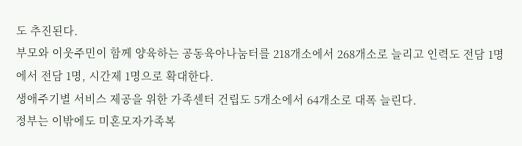도 추진된다.
부모와 이웃주민이 함께 양육하는 공동육아나눔터를 218개소에서 268개소로 늘리고 인력도 전담 1명에서 전담 1명, 시간제 1명으로 확대한다.
생애주기별 서비스 제공을 위한 가족센터 건립도 5개소에서 64개소로 대폭 늘린다.
정부는 이밖에도 미혼모자가족복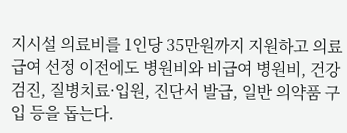지시설 의료비를 1인당 35만원까지 지원하고 의료급여 선정 이전에도 병원비와 비급여 병원비, 건강검진, 질병치료·입원, 진단서 발급, 일반 의약품 구입 등을 돕는다.